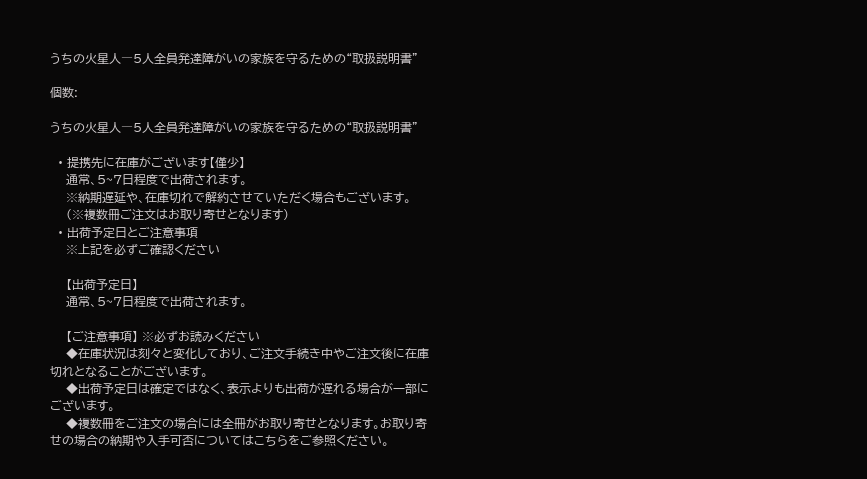うちの火星人―5人全員発達障がいの家族を守るための“取扱説明書”

個数:

うちの火星人―5人全員発達障がいの家族を守るための“取扱説明書”

  • 提携先に在庫がございます【僅少】
    通常、5~7日程度で出荷されます。
    ※納期遅延や、在庫切れで解約させていただく場合もございます。
    (※複数冊ご注文はお取り寄せとなります)
  • 出荷予定日とご注意事項
    ※上記を必ずご確認ください

    【出荷予定日】
    通常、5~7日程度で出荷されます。

    【ご注意事項】 ※必ずお読みください
    ◆在庫状況は刻々と変化しており、ご注文手続き中やご注文後に在庫切れとなることがございます。
    ◆出荷予定日は確定ではなく、表示よりも出荷が遅れる場合が一部にございます。
    ◆複数冊をご注文の場合には全冊がお取り寄せとなります。お取り寄せの場合の納期や入手可否についてはこちらをご参照ください。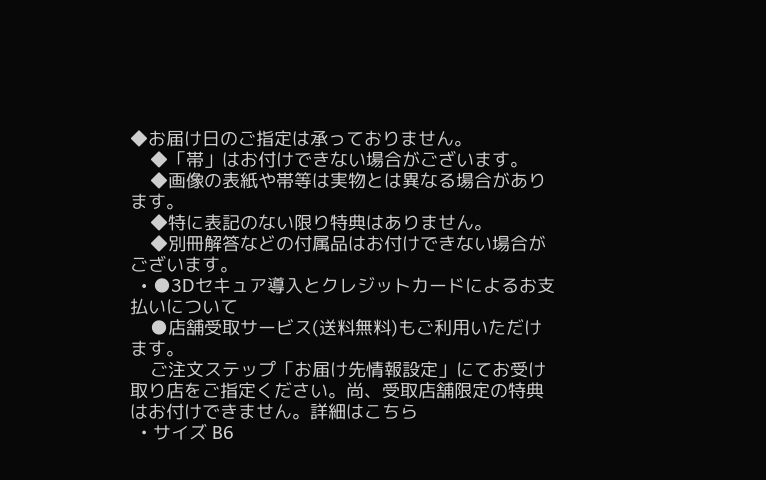◆お届け日のご指定は承っておりません。
    ◆「帯」はお付けできない場合がございます。
    ◆画像の表紙や帯等は実物とは異なる場合があります。
    ◆特に表記のない限り特典はありません。
    ◆別冊解答などの付属品はお付けできない場合がございます。
  • ●3Dセキュア導入とクレジットカードによるお支払いについて
    ●店舗受取サービス(送料無料)もご利用いただけます。
    ご注文ステップ「お届け先情報設定」にてお受け取り店をご指定ください。尚、受取店舗限定の特典はお付けできません。詳細はこちら
  • サイズ B6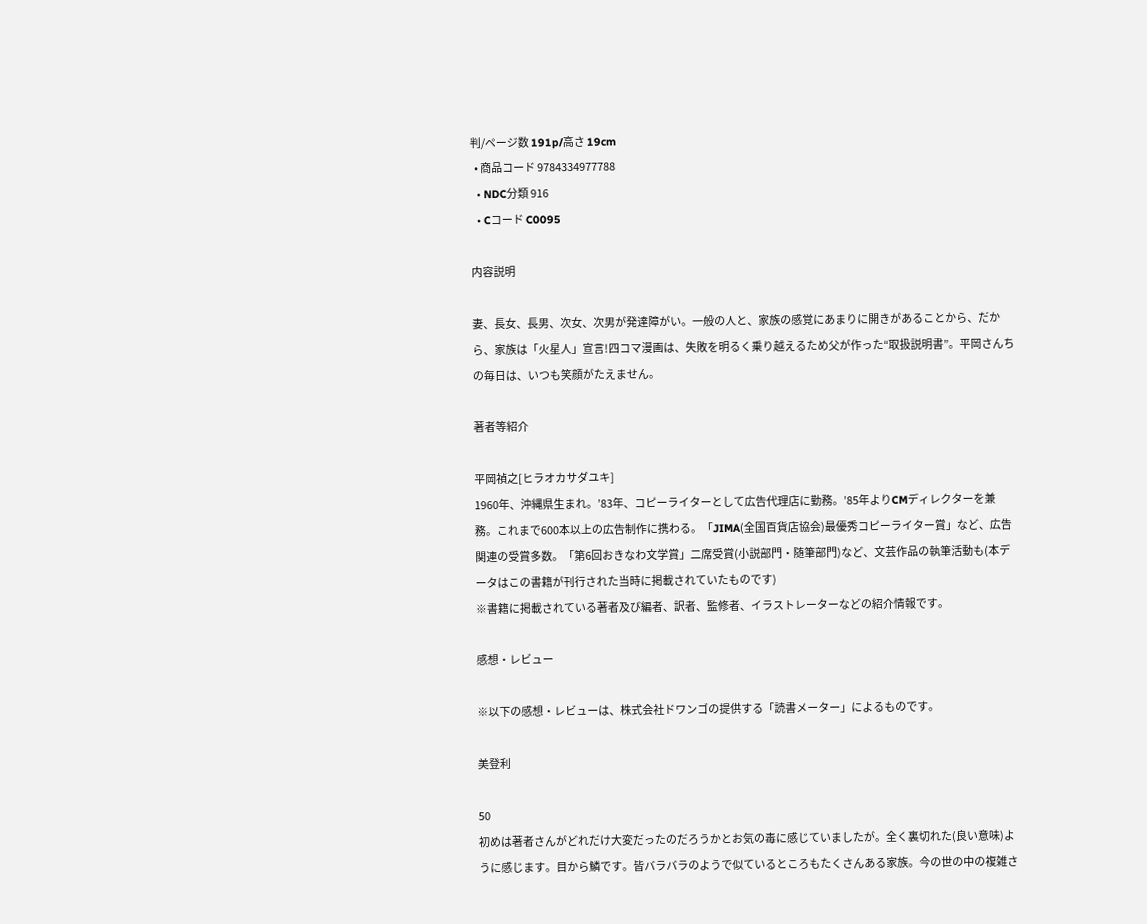判/ページ数 191p/高さ 19cm
  • 商品コード 9784334977788
  • NDC分類 916
  • Cコード C0095

内容説明

妻、長女、長男、次女、次男が発達障がい。一般の人と、家族の感覚にあまりに開きがあることから、だから、家族は「火星人」宣言!四コマ漫画は、失敗を明るく乗り越えるため父が作った“取扱説明書”。平岡さんちの毎日は、いつも笑顔がたえません。

著者等紹介

平岡禎之[ヒラオカサダユキ]
1960年、沖縄県生まれ。’83年、コピーライターとして広告代理店に勤務。’85年よりCMディレクターを兼務。これまで600本以上の広告制作に携わる。「JIMA(全国百貨店協会)最優秀コピーライター賞」など、広告関連の受賞多数。「第6回おきなわ文学賞」二席受賞(小説部門・随筆部門)など、文芸作品の執筆活動も(本データはこの書籍が刊行された当時に掲載されていたものです)
※書籍に掲載されている著者及び編者、訳者、監修者、イラストレーターなどの紹介情報です。

感想・レビュー

※以下の感想・レビューは、株式会社ドワンゴの提供する「読書メーター」によるものです。

美登利

50
初めは著者さんがどれだけ大変だったのだろうかとお気の毒に感じていましたが。全く裏切れた(良い意味)ように感じます。目から鱗です。皆バラバラのようで似ているところもたくさんある家族。今の世の中の複雑さ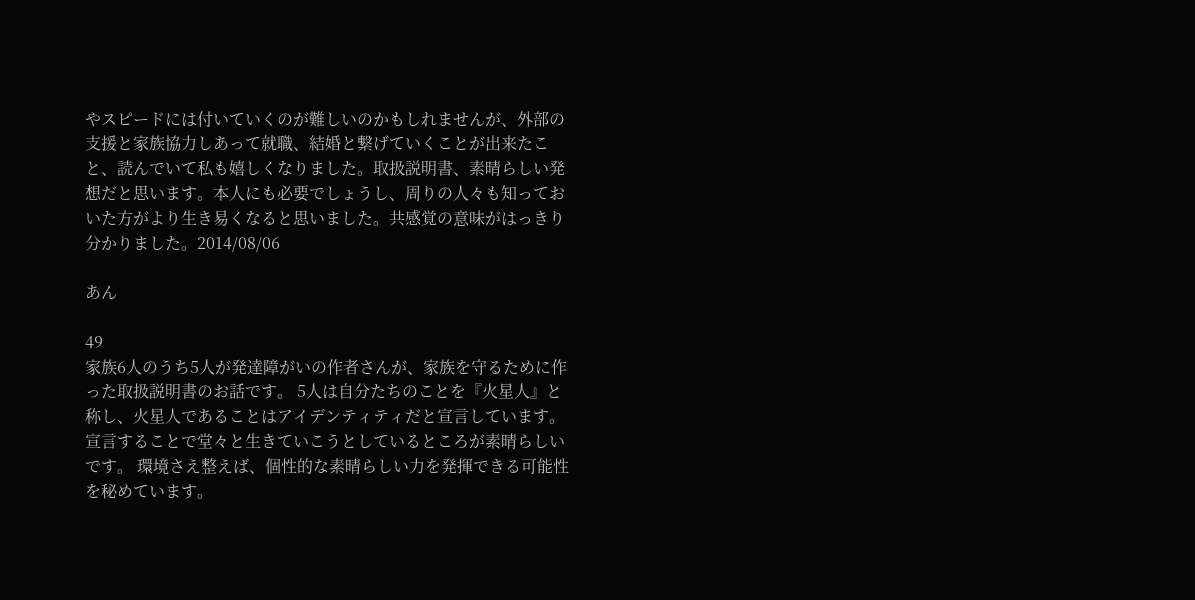やスピードには付いていくのが難しいのかもしれませんが、外部の支援と家族協力しあって就職、結婚と繋げていくことが出来たこと、読んでいて私も嬉しくなりました。取扱説明書、素晴らしい発想だと思います。本人にも必要でしょうし、周りの人々も知っておいた方がより生き易くなると思いました。共感覚の意味がはっきり分かりました。2014/08/06

あん

49
家族6人のうち5人が発達障がいの作者さんが、家族を守るために作った取扱説明書のお話です。 5人は自分たちのことを『火星人』と称し、火星人であることはアイデンティティだと宣言しています。 宣言することで堂々と生きていこうとしているところが素晴らしいです。 環境さえ整えば、個性的な素晴らしい力を発揮できる可能性を秘めています。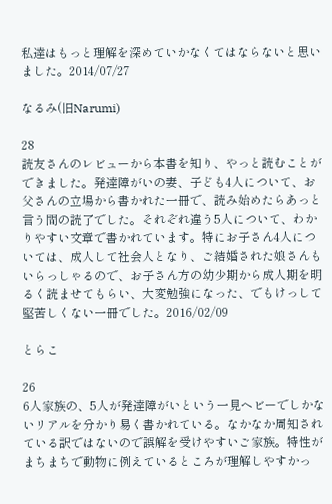私達はもっと理解を深めていかなくてはならないと思いました。2014/07/27

なるみ(旧Narumi)

28
読友さんのレビューから本書を知り、やっと読むことができました。発達障がいの妻、子ども4人について、お父さんの立場から書かれた一冊で、読み始めたらあっと言う間の読了でした。それぞれ違う5人について、わかりやすい文章で書かれています。特にお子さん4人については、成人して社会人となり、ご結婚された娘さんもいらっしゃるので、お子さん方の幼少期から成人期を明るく読ませてもらい、大変勉強になった、でもけっして堅苦しくない一冊でした。2016/02/09

とらこ

26
6人家族の、5人が発達障がいという一見ヘビーでしかないリアルを分かり易く書かれている。なかなか周知されている訳ではないので誤解を受けやすいご家族。特性がまちまちで動物に例えているところが理解しやすかっ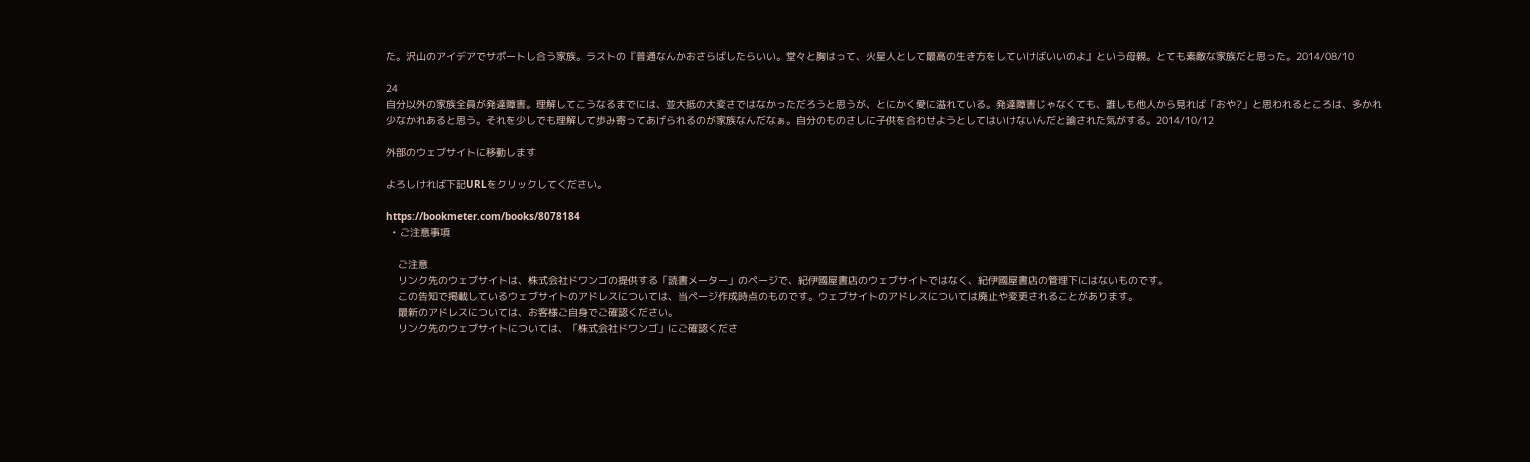た。沢山のアイデアでサポートし合う家族。ラストの『普通なんかおさらばしたらいい。堂々と胸はって、火星人として最高の生き方をしていけばいいのよ』という母親。とても素敵な家族だと思った。2014/08/10

24
自分以外の家族全員が発達障害。理解してこうなるまでには、並大抵の大変さではなかっただろうと思うが、とにかく愛に溢れている。発達障害じゃなくても、誰しも他人から見れば「おや?」と思われるところは、多かれ少なかれあると思う。それを少しでも理解して歩み寄ってあげられるのが家族なんだなぁ。自分のものさしに子供を合わせようとしてはいけないんだと諭された気がする。2014/10/12

外部のウェブサイトに移動します

よろしければ下記URLをクリックしてください。

https://bookmeter.com/books/8078184
  • ご注意事項

    ご注意
    リンク先のウェブサイトは、株式会社ドワンゴの提供する「読書メーター」のページで、紀伊國屋書店のウェブサイトではなく、紀伊國屋書店の管理下にはないものです。
    この告知で掲載しているウェブサイトのアドレスについては、当ページ作成時点のものです。ウェブサイトのアドレスについては廃止や変更されることがあります。
    最新のアドレスについては、お客様ご自身でご確認ください。
    リンク先のウェブサイトについては、「株式会社ドワンゴ」にご確認くださ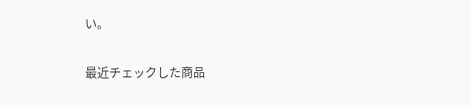い。

最近チェックした商品